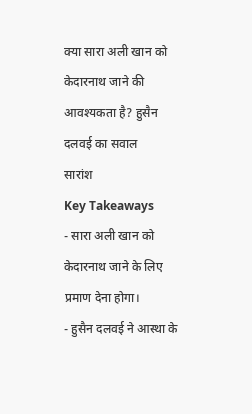क्या सारा अली खान को केदारनाथ जाने की आवश्यकता है? हुसैन दलवई का सवाल
सारांश
Key Takeaways
- सारा अली खान को केदारनाथ जाने के लिए प्रमाण देना होगा।
- हुसैन दलवई ने आस्था के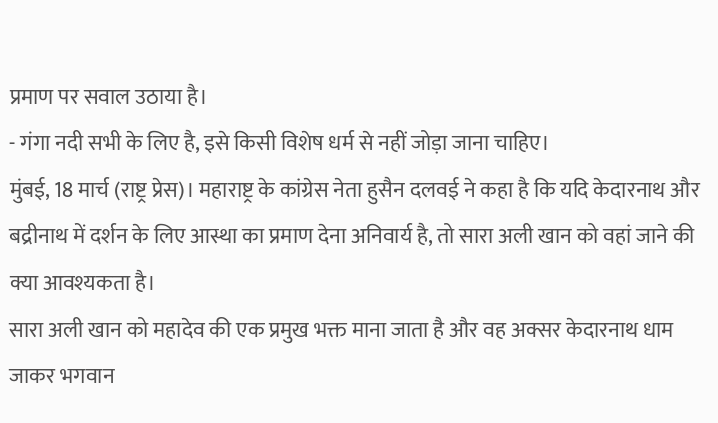प्रमाण पर सवाल उठाया है।
- गंगा नदी सभी के लिए है, इसे किसी विशेष धर्म से नहीं जोड़ा जाना चाहिए।
मुंबई, 18 मार्च (राष्ट्र प्रेस)। महाराष्ट्र के कांग्रेस नेता हुसैन दलवई ने कहा है कि यदि केदारनाथ और बद्रीनाथ में दर्शन के लिए आस्था का प्रमाण देना अनिवार्य है, तो सारा अली खान को वहां जाने की क्या आवश्यकता है।
सारा अली खान को महादेव की एक प्रमुख भक्त माना जाता है और वह अक्सर केदारनाथ धाम जाकर भगवान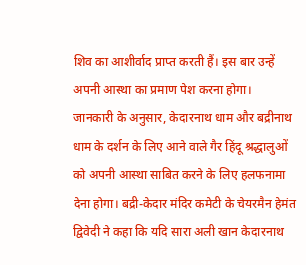शिव का आशीर्वाद प्राप्त करती हैं। इस बार उन्हें अपनी आस्था का प्रमाण पेश करना होगा।
जानकारी के अनुसार, केदारनाथ धाम और बद्रीनाथ धाम के दर्शन के लिए आने वाले गैर हिंदू श्रद्धालुओं को अपनी आस्था साबित करने के लिए हलफनामा देना होगा। बद्री-केदार मंदिर कमेटी के चेयरमैन हेमंत द्विवेदी ने कहा कि यदि सारा अली खान केदारनाथ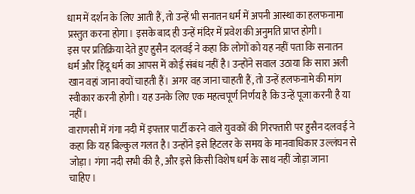धाम में दर्शन के लिए आती हैं, तो उन्हें भी सनातन धर्म में अपनी आस्था का हलफनामा प्रस्तुत करना होगा। इसके बाद ही उन्हें मंदिर में प्रवेश की अनुमति प्राप्त होगी।
इस पर प्रतिक्रिया देते हुए हुसैन दलवई ने कहा कि लोगों को यह नहीं पता कि सनातन धर्म और हिंदू धर्म का आपस में कोई संबंध नहीं है। उन्होंने सवाल उठाया कि सारा अली खान वहां जाना क्यों चाहती हैं। अगर वह जाना चाहती हैं, तो उन्हें हलफनामे की मांग स्वीकार करनी होगी। यह उनके लिए एक महत्वपूर्ण निर्णय है कि उन्हें पूजा करनी है या नहीं।
वाराणसी में गंगा नदी में इफ्तार पार्टी करने वाले युवकों की गिरफ्तारी पर हुसैन दलवई ने कहा कि यह बिल्कुल गलत है। उन्होंने इसे हिटलर के समय के मानवाधिकार उल्लंघन से जोड़ा। गंगा नदी सभी की है, और इसे किसी विशेष धर्म के साथ नहीं जोड़ा जाना चाहिए।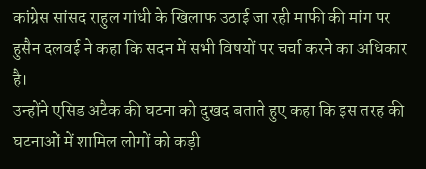कांग्रेस सांसद राहुल गांधी के खिलाफ उठाई जा रही माफी की मांग पर हुसैन दलवई ने कहा कि सदन में सभी विषयों पर चर्चा करने का अधिकार है।
उन्होंने एसिड अटैक की घटना को दुखद बताते हुए कहा कि इस तरह की घटनाओं में शामिल लोगों को कड़ी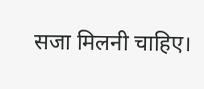सजा मिलनी चाहिए।